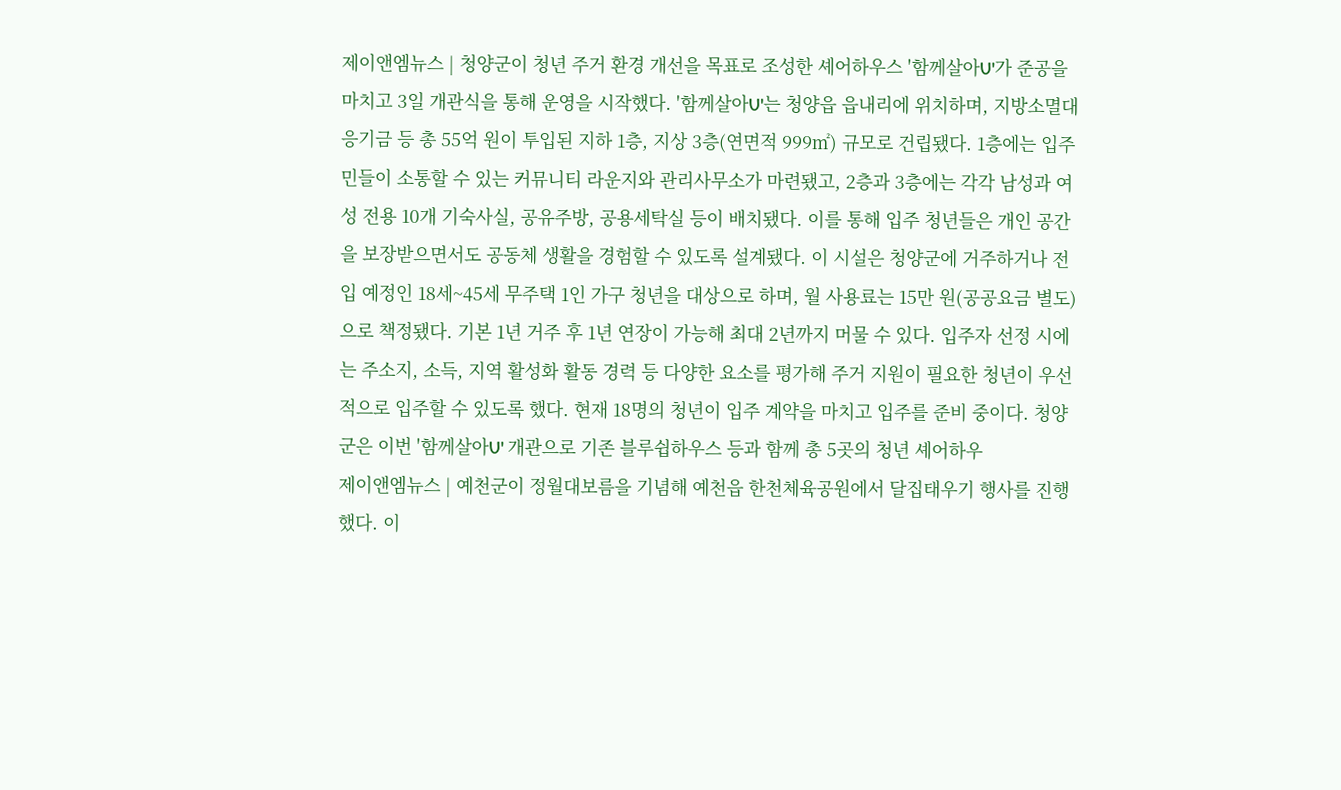제이앤엠뉴스 | 청양군이 청년 주거 환경 개선을 목표로 조성한 셰어하우스 '함께살아U'가 준공을 마치고 3일 개관식을 통해 운영을 시작했다. '함께살아U'는 청양읍 읍내리에 위치하며, 지방소멸대응기금 등 총 55억 원이 투입된 지하 1층, 지상 3층(연면적 999㎡) 규모로 건립됐다. 1층에는 입주민들이 소통할 수 있는 커뮤니티 라운지와 관리사무소가 마련됐고, 2층과 3층에는 각각 남성과 여성 전용 10개 기숙사실, 공유주방, 공용세탁실 등이 배치됐다. 이를 통해 입주 청년들은 개인 공간을 보장받으면서도 공동체 생활을 경험할 수 있도록 설계됐다. 이 시설은 청양군에 거주하거나 전입 예정인 18세~45세 무주택 1인 가구 청년을 대상으로 하며, 월 사용료는 15만 원(공공요금 별도)으로 책정됐다. 기본 1년 거주 후 1년 연장이 가능해 최대 2년까지 머물 수 있다. 입주자 선정 시에는 주소지, 소득, 지역 활성화 활동 경력 등 다양한 요소를 평가해 주거 지원이 필요한 청년이 우선적으로 입주할 수 있도록 했다. 현재 18명의 청년이 입주 계약을 마치고 입주를 준비 중이다. 청양군은 이번 '함께살아U' 개관으로 기존 블루쉽하우스 등과 함께 총 5곳의 청년 셰어하우
제이앤엠뉴스 | 예천군이 정월대보름을 기념해 예천읍 한천체육공원에서 달집태우기 행사를 진행했다. 이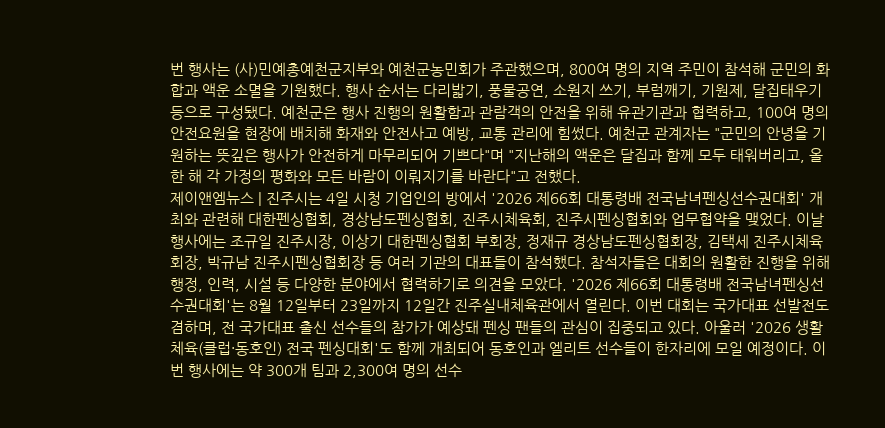번 행사는 (사)민예총예천군지부와 예천군농민회가 주관했으며, 800여 명의 지역 주민이 참석해 군민의 화합과 액운 소멸을 기원했다. 행사 순서는 다리밟기, 풍물공연, 소원지 쓰기, 부럼깨기, 기원제, 달집태우기 등으로 구성됐다. 예천군은 행사 진행의 원활함과 관람객의 안전을 위해 유관기관과 협력하고, 100여 명의 안전요원을 현장에 배치해 화재와 안전사고 예방, 교통 관리에 힘썼다. 예천군 관계자는 "군민의 안녕을 기원하는 뜻깊은 행사가 안전하게 마무리되어 기쁘다"며 "지난해의 액운은 달집과 함께 모두 태워버리고, 올 한 해 각 가정의 평화와 모든 바람이 이뤄지기를 바란다"고 전했다.
제이앤엠뉴스 | 진주시는 4일 시청 기업인의 방에서 '2026 제66회 대통령배 전국남녀펜싱선수권대회' 개최와 관련해 대한펜싱협회, 경상남도펜싱협회, 진주시체육회, 진주시펜싱협회와 업무협약을 맺었다. 이날 행사에는 조규일 진주시장, 이상기 대한펜싱협회 부회장, 정재규 경상남도펜싱협회장, 김택세 진주시체육회장, 박규남 진주시펜싱협회장 등 여러 기관의 대표들이 참석했다. 참석자들은 대회의 원활한 진행을 위해 행정, 인력, 시설 등 다양한 분야에서 협력하기로 의견을 모았다. '2026 제66회 대통령배 전국남녀펜싱선수권대회'는 8월 12일부터 23일까지 12일간 진주실내체육관에서 열린다. 이번 대회는 국가대표 선발전도 겸하며, 전 국가대표 출신 선수들의 참가가 예상돼 펜싱 팬들의 관심이 집중되고 있다. 아울러 '2026 생활체육(클럽·동호인) 전국 펜싱대회'도 함께 개최되어 동호인과 엘리트 선수들이 한자리에 모일 예정이다. 이번 행사에는 약 300개 팀과 2,300여 명의 선수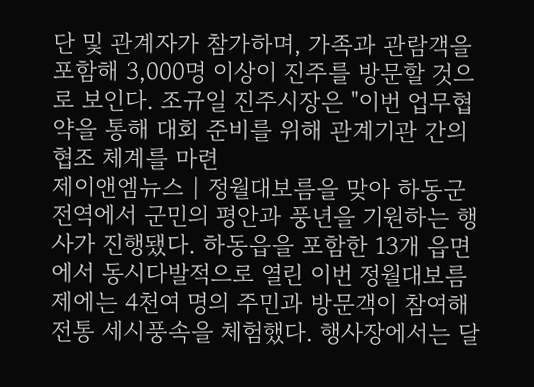단 및 관계자가 참가하며, 가족과 관람객을 포함해 3,000명 이상이 진주를 방문할 것으로 보인다. 조규일 진주시장은 "이번 업무협약을 통해 대회 준비를 위해 관계기관 간의 협조 체계를 마련
제이앤엠뉴스 | 정월대보름을 맞아 하동군 전역에서 군민의 평안과 풍년을 기원하는 행사가 진행됐다. 하동읍을 포함한 13개 읍면에서 동시다발적으로 열린 이번 정월대보름제에는 4천여 명의 주민과 방문객이 참여해 전통 세시풍속을 체험했다. 행사장에서는 달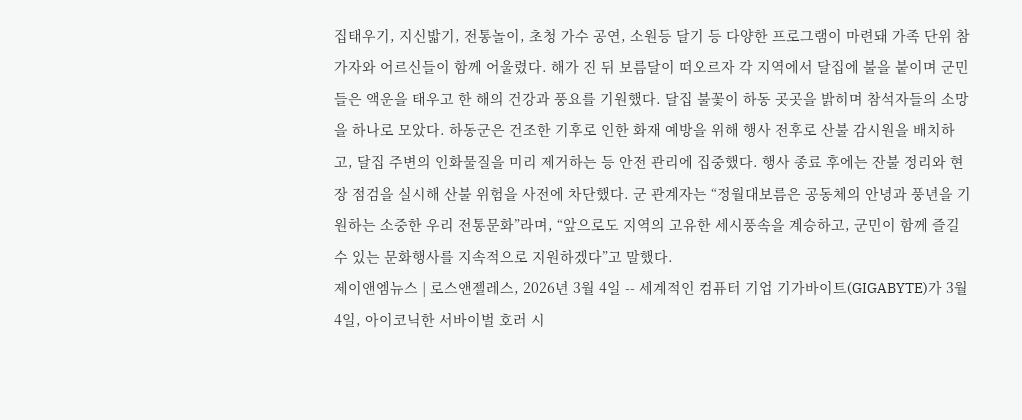집태우기, 지신밟기, 전통놀이, 초청 가수 공연, 소원등 달기 등 다양한 프로그램이 마련돼 가족 단위 참가자와 어르신들이 함께 어울렸다. 해가 진 뒤 보름달이 떠오르자 각 지역에서 달집에 불을 붙이며 군민들은 액운을 태우고 한 해의 건강과 풍요를 기원했다. 달집 불꽃이 하동 곳곳을 밝히며 참석자들의 소망을 하나로 모았다. 하동군은 건조한 기후로 인한 화재 예방을 위해 행사 전후로 산불 감시원을 배치하고, 달집 주변의 인화물질을 미리 제거하는 등 안전 관리에 집중했다. 행사 종료 후에는 잔불 정리와 현장 점검을 실시해 산불 위험을 사전에 차단했다. 군 관계자는 “정월대보름은 공동체의 안녕과 풍년을 기원하는 소중한 우리 전통문화”라며, “앞으로도 지역의 고유한 세시풍속을 계승하고, 군민이 함께 즐길 수 있는 문화행사를 지속적으로 지원하겠다”고 말했다.
제이앤엠뉴스 | 로스앤젤레스, 2026년 3월 4일 -- 세계적인 컴퓨터 기업 기가바이트(GIGABYTE)가 3월 4일, 아이코닉한 서바이벌 호러 시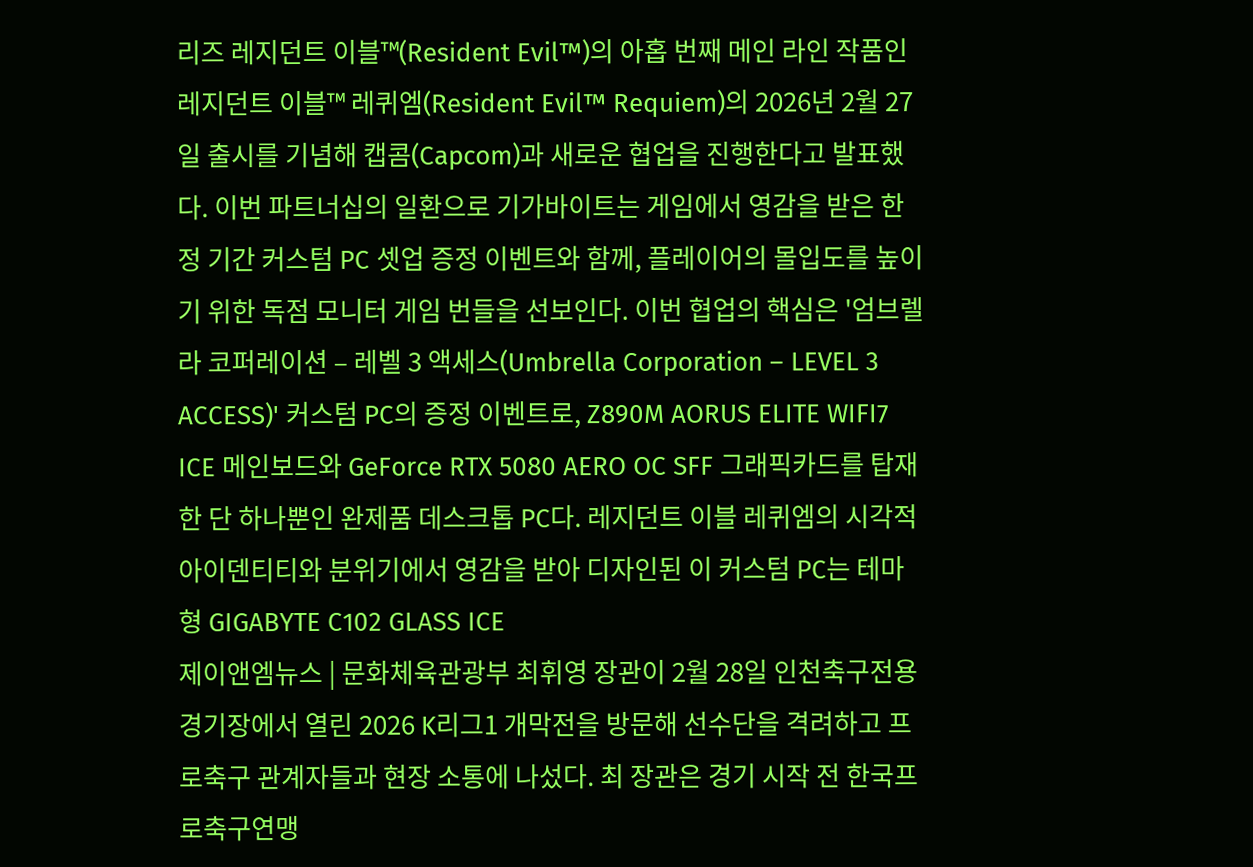리즈 레지던트 이블™(Resident Evil™)의 아홉 번째 메인 라인 작품인 레지던트 이블™ 레퀴엠(Resident Evil™ Requiem)의 2026년 2월 27일 출시를 기념해 캡콤(Capcom)과 새로운 협업을 진행한다고 발표했다. 이번 파트너십의 일환으로 기가바이트는 게임에서 영감을 받은 한정 기간 커스텀 PC 셋업 증정 이벤트와 함께, 플레이어의 몰입도를 높이기 위한 독점 모니터 게임 번들을 선보인다. 이번 협업의 핵심은 '엄브렐라 코퍼레이션 – 레벨 3 액세스(Umbrella Corporation – LEVEL 3 ACCESS)' 커스텀 PC의 증정 이벤트로, Z890M AORUS ELITE WIFI7 ICE 메인보드와 GeForce RTX 5080 AERO OC SFF 그래픽카드를 탑재한 단 하나뿐인 완제품 데스크톱 PC다. 레지던트 이블 레퀴엠의 시각적 아이덴티티와 분위기에서 영감을 받아 디자인된 이 커스텀 PC는 테마형 GIGABYTE C102 GLASS ICE
제이앤엠뉴스 | 문화체육관광부 최휘영 장관이 2월 28일 인천축구전용경기장에서 열린 2026 K리그1 개막전을 방문해 선수단을 격려하고 프로축구 관계자들과 현장 소통에 나섰다. 최 장관은 경기 시작 전 한국프로축구연맹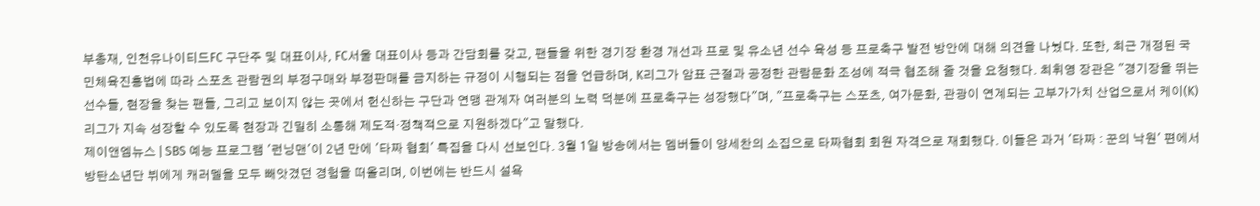부총재, 인천유나이티드FC 구단주 및 대표이사, FC서울 대표이사 등과 간담회를 갖고, 팬들을 위한 경기장 환경 개선과 프로 및 유소년 선수 육성 등 프로축구 발전 방안에 대해 의견을 나눴다. 또한, 최근 개정된 국민체육진흥법에 따라 스포츠 관람권의 부정구매와 부정판매를 금지하는 규정이 시행되는 점을 언급하며, K리그가 암표 근절과 공정한 관람문화 조성에 적극 협조해 줄 것을 요청했다. 최휘영 장관은 "경기장을 뛰는 선수들, 현장을 찾는 팬들, 그리고 보이지 않는 곳에서 헌신하는 구단과 연맹 관계자 여러분의 노력 덕분에 프로축구는 성장했다"며, "프로축구는 스포츠, 여가문화, 관광이 연계되는 고부가가치 산업으로서 케이(K)리그가 지속 성장할 수 있도록 현장과 긴밀히 소통해 제도적·정책적으로 지원하겠다"고 말했다.
제이앤엠뉴스 | SBS 예능 프로그램 '런닝맨'이 2년 만에 '타짜 협회' 특집을 다시 선보인다. 3월 1일 방송에서는 멤버들이 양세찬의 소집으로 타짜협회 회원 자격으로 재회했다. 이들은 과거 '타짜 : 꾼의 낙원' 편에서 방탄소년단 뷔에게 캐러멜을 모두 빼앗겼던 경험을 떠올리며, 이번에는 반드시 설욕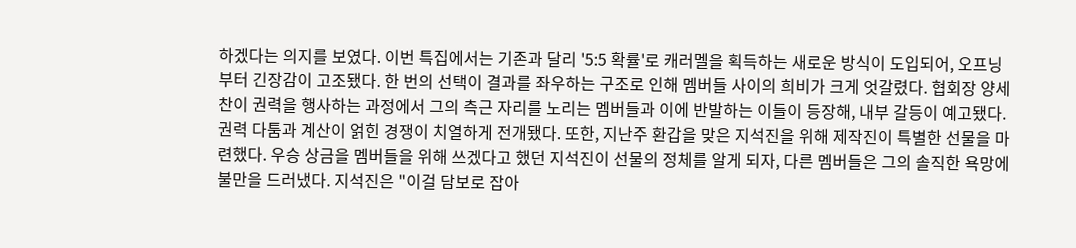하겠다는 의지를 보였다. 이번 특집에서는 기존과 달리 '5:5 확률'로 캐러멜을 획득하는 새로운 방식이 도입되어, 오프닝부터 긴장감이 고조됐다. 한 번의 선택이 결과를 좌우하는 구조로 인해 멤버들 사이의 희비가 크게 엇갈렸다. 협회장 양세찬이 권력을 행사하는 과정에서 그의 측근 자리를 노리는 멤버들과 이에 반발하는 이들이 등장해, 내부 갈등이 예고됐다. 권력 다툼과 계산이 얽힌 경쟁이 치열하게 전개됐다. 또한, 지난주 환갑을 맞은 지석진을 위해 제작진이 특별한 선물을 마련했다. 우승 상금을 멤버들을 위해 쓰겠다고 했던 지석진이 선물의 정체를 알게 되자, 다른 멤버들은 그의 솔직한 욕망에 불만을 드러냈다. 지석진은 "이걸 담보로 잡아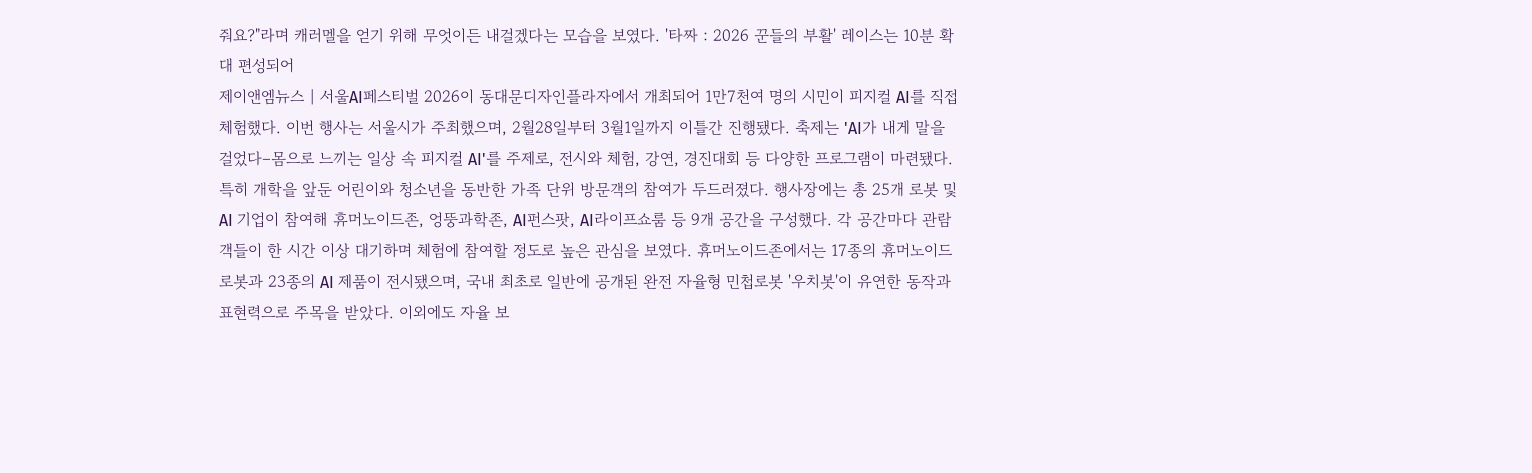줘요?"라며 캐러멜을 얻기 위해 무엇이든 내걸겠다는 모습을 보였다. '타짜 : 2026 꾼들의 부활' 레이스는 10분 확대 편성되어
제이앤엠뉴스 | 서울AI페스티벌 2026이 동대문디자인플라자에서 개최되어 1만7천여 명의 시민이 피지컬 AI를 직접 체험했다. 이번 행사는 서울시가 주최했으며, 2월28일부터 3월1일까지 이틀간 진행됐다. 축제는 'AI가 내게 말을 걸었다–몸으로 느끼는 일상 속 피지컬 AI'를 주제로, 전시와 체험, 강연, 경진대회 등 다양한 프로그램이 마련됐다. 특히 개학을 앞둔 어린이와 청소년을 동반한 가족 단위 방문객의 참여가 두드러졌다. 행사장에는 총 25개 로봇 및 AI 기업이 참여해 휴머노이드존, 엉뚱과학존, AI펀스팟, AI라이프쇼룸 등 9개 공간을 구성했다. 각 공간마다 관람객들이 한 시간 이상 대기하며 체험에 참여할 정도로 높은 관심을 보였다. 휴머노이드존에서는 17종의 휴머노이드 로봇과 23종의 AI 제품이 전시됐으며, 국내 최초로 일반에 공개된 완전 자율형 민첩로봇 '우치봇'이 유연한 동작과 표현력으로 주목을 받았다. 이외에도 자율 보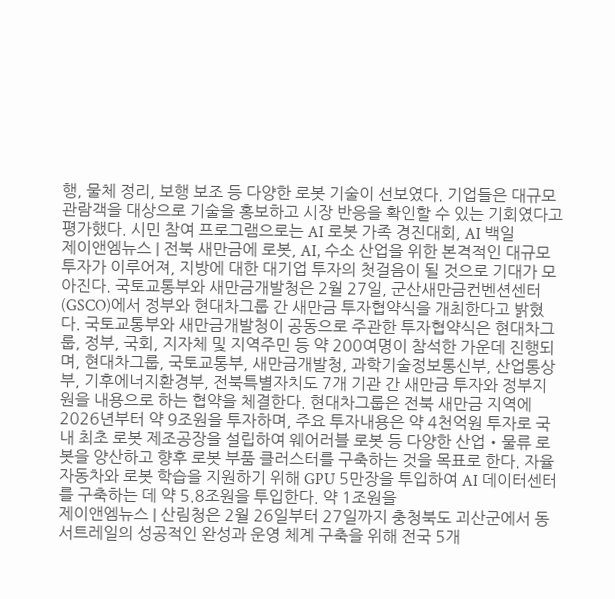행, 물체 정리, 보행 보조 등 다양한 로봇 기술이 선보였다. 기업들은 대규모 관람객을 대상으로 기술을 홍보하고 시장 반응을 확인할 수 있는 기회였다고 평가했다. 시민 참여 프로그램으로는 AI 로봇 가족 경진대회, AI 백일
제이앤엠뉴스 | 전북 새만금에 로봇, AI, 수소 산업을 위한 본격적인 대규모 투자가 이루어져, 지방에 대한 대기업 투자의 첫걸음이 될 것으로 기대가 모아진다. 국토교통부와 새만금개발청은 2월 27일, 군산새만금컨벤션센터(GSCO)에서 정부와 현대차그룹 간 새만금 투자협약식을 개최한다고 밝혔다. 국토교통부와 새만금개발청이 공동으로 주관한 투자협약식은 현대차그룹, 정부, 국회, 지자체 및 지역주민 등 약 200여명이 참석한 가운데 진행되며, 현대차그룹, 국토교통부, 새만금개발청, 과학기술정보통신부, 산업통상부, 기후에너지환경부, 전북특별자치도 7개 기관 간 새만금 투자와 정부지원을 내용으로 하는 협약을 체결한다. 현대차그룹은 전북 새만금 지역에 2026년부터 약 9조원을 투자하며, 주요 투자내용은 약 4천억원 투자로 국내 최초 로봇 제조공장을 설립하여 웨어러블 로봇 등 다양한 산업・물류 로봇을 양산하고 향후 로봇 부품 클러스터를 구축하는 것을 목표로 한다. 자율자동차와 로봇 학습을 지원하기 위해 GPU 5만장을 투입하여 AI 데이터센터를 구축하는 데 약 5.8조원을 투입한다. 약 1조원을
제이앤엠뉴스 | 산림청은 2월 26일부터 27일까지 충청북도 괴산군에서 동서트레일의 성공적인 완성과 운영 체계 구축을 위해 전국 5개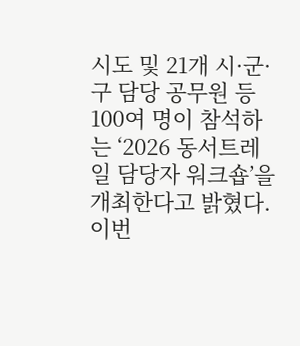시도 및 21개 시·군·구 담당 공무원 등 100여 명이 참석하는 ‘2026 동서트레일 담당자 워크숍’을 개최한다고 밝혔다. 이번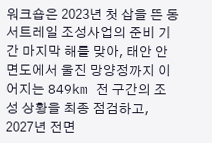워크숍은 2023년 첫 삽을 뜬 동서트레일 조성사업의 준비 기간 마지막 해를 맞아, 태안 안면도에서 울진 망양정까지 이어지는 849km 전 구간의 조성 상황을 최종 점검하고, 2027년 전면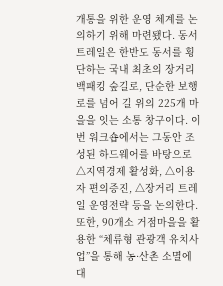개통을 위한 운영 체계를 논의하기 위해 마련됐다. 동서트레일은 한반도 동서를 횡단하는 국내 최초의 장거리 백패킹 숲길로, 단순한 보행로를 넘어 길 위의 225개 마을을 잇는 소통 창구이다. 이번 워크숍에서는 그동안 조성된 하드웨어를 바탕으로 △지역경제 활성화, △이용자 편의증진, △장거리 트레일 운영전략 등을 논의한다. 또한, 90개소 거점마을을 활용한 “체류형 관광객 유치사업”을 통해 농·산촌 소멸에 대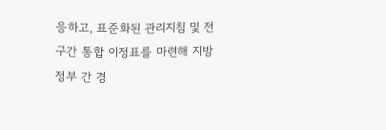응하고, 표준화된 관리지침 및 전 구간 통합 이정표를 마련해 지방정부 간 경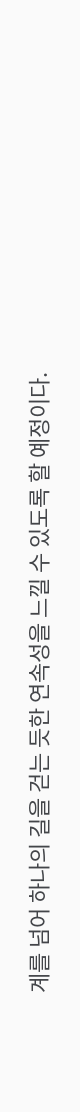계를 넘어 하나의 길을 걷는 듯한 연속성을 느낄 수 있도록 할 예정이다.